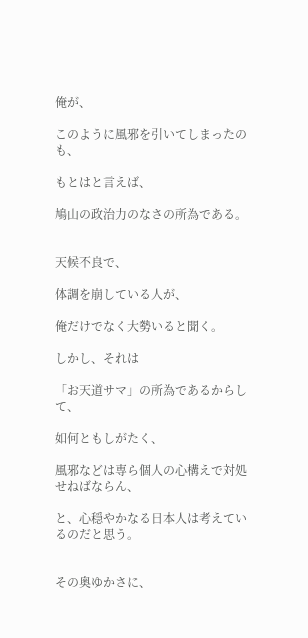俺が、

このように風邪を引いてしまったのも、

もとはと言えば、

鳩山の政治力のなさの所為である。


天候不良で、

体調を崩している人が、

俺だけでなく大勢いると聞く。

しかし、それは

「お天道サマ」の所為であるからして、

如何ともしがたく、

風邪などは専ら個人の心構えで対処せねばならん、

と、心穏やかなる日本人は考えているのだと思う。


その奥ゆかさに、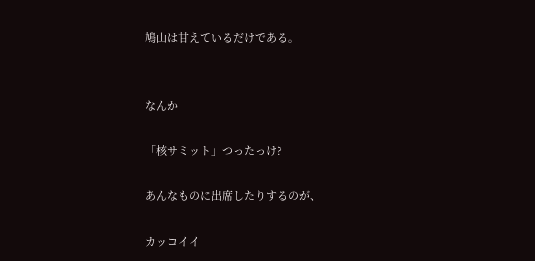鳩山は甘えているだけである。


なんか

「核サミット」つったっけ?

あんなものに出席したりするのが、

カッコイイ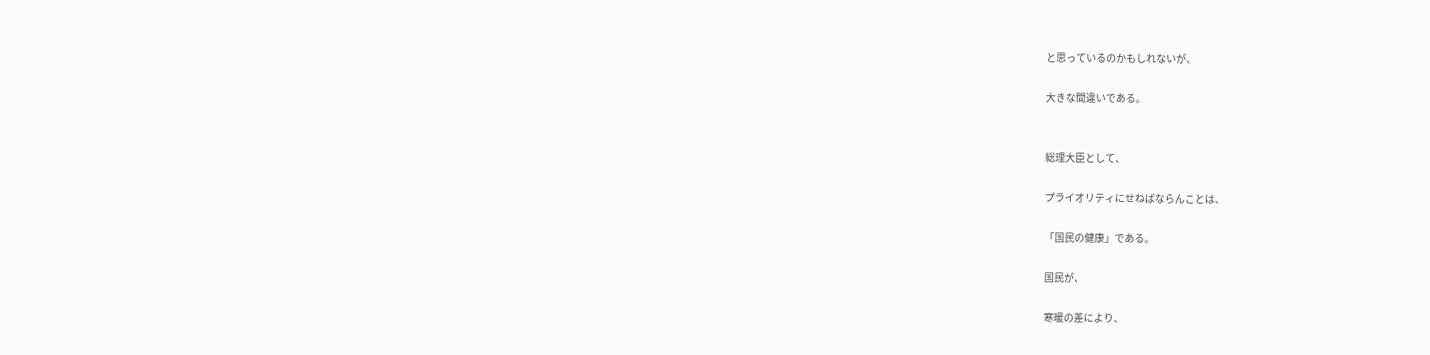と思っているのかもしれないが、

大きな間違いである。


総理大臣として、

プライオリティにせねばならんことは、

「国民の健康」である。

国民が、

寒暖の差により、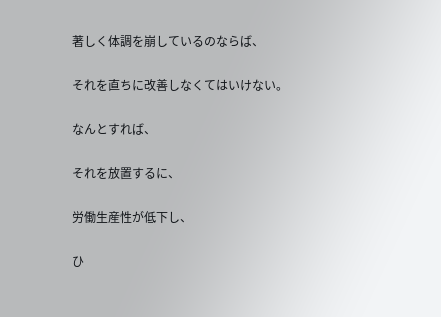著しく体調を崩しているのならば、

それを直ちに改善しなくてはいけない。

なんとすれば、

それを放置するに、

労働生産性が低下し、

ひ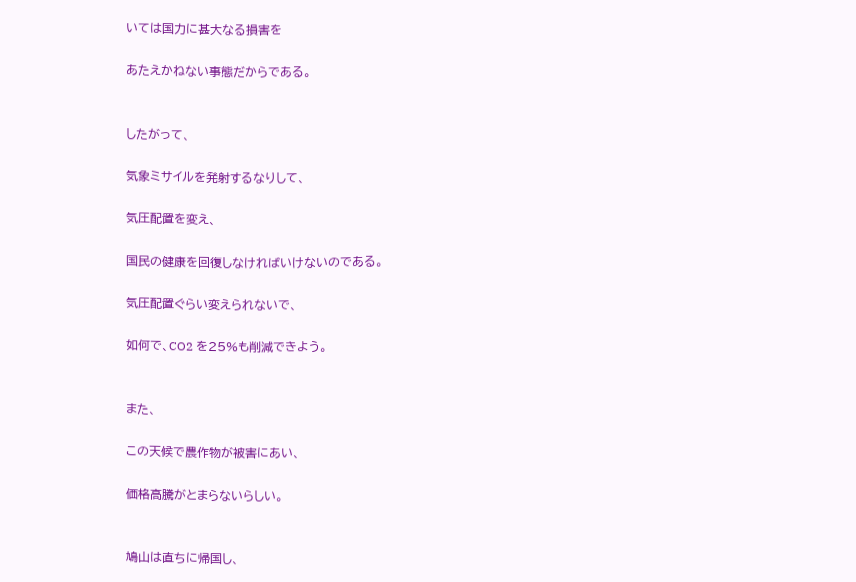いては国力に甚大なる損害を

あたえかねない事態だからである。


したがって、

気象ミサイルを発射するなりして、

気圧配置を変え、

国民の健康を回復しなければいけないのである。

気圧配置ぐらい変えられないで、

如何で、CO2 を25%も削減できよう。


また、

この天候で農作物が被害にあい、

価格高騰がとまらないらしい。


鳩山は直ちに帰国し、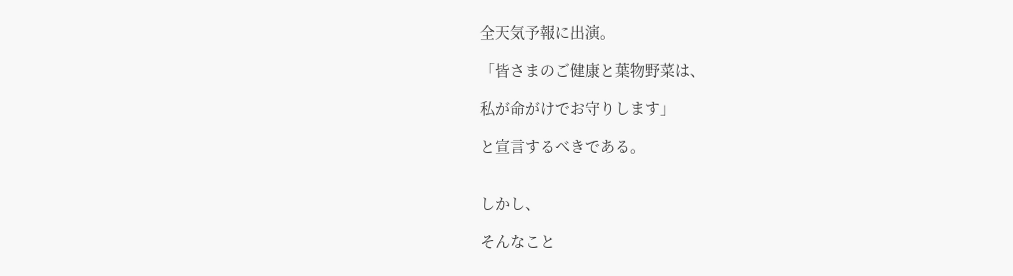全天気予報に出演。

「皆さまのご健康と葉物野菜は、

私が命がけでお守りします」

と宣言するべきである。


しかし、

そんなこと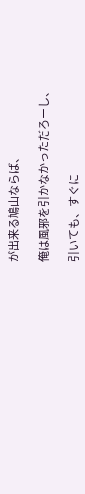が出来る鳩山ならば、

俺は風邪を引かなかっただろーし、

引いても、すぐに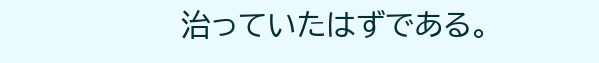治っていたはずである。